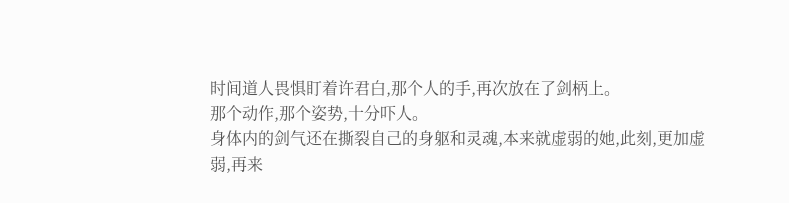时间道人畏惧盯着许君白,那个人的手,再次放在了剑柄上。
那个动作,那个姿势,十分吓人。
身体内的剑气还在撕裂自己的身躯和灵魂,本来就虚弱的她,此刻,更加虚弱,再来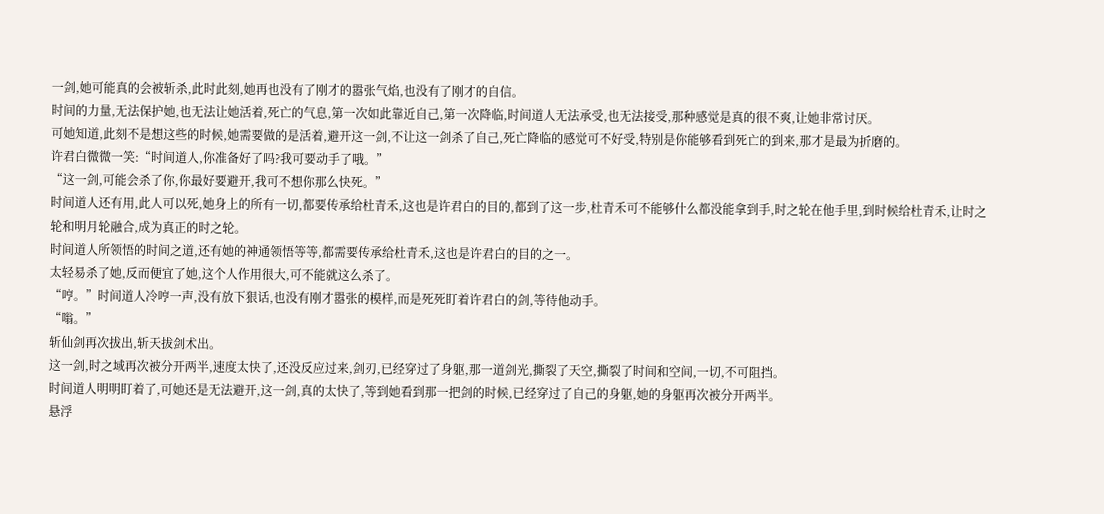一剑,她可能真的会被斩杀,此时此刻,她再也没有了刚才的嚣张气焰,也没有了刚才的自信。
时间的力量,无法保护她,也无法让她活着,死亡的气息,第一次如此靠近自己,第一次降临,时间道人无法承受,也无法接受,那种感觉是真的很不爽,让她非常讨厌。
可她知道,此刻不是想这些的时候,她需要做的是活着,避开这一剑,不让这一剑杀了自己,死亡降临的感觉可不好受,特别是你能够看到死亡的到来,那才是最为折磨的。
许君白微微一笑:“时间道人,你准备好了吗?我可要动手了哦。”
“这一剑,可能会杀了你,你最好要避开,我可不想你那么快死。”
时间道人还有用,此人可以死,她身上的所有一切,都要传承给杜青禾,这也是许君白的目的,都到了这一步,杜青禾可不能够什么都没能拿到手,时之轮在他手里,到时候给杜青禾,让时之轮和明月轮融合,成为真正的时之轮。
时间道人所领悟的时间之道,还有她的神通领悟等等,都需要传承给杜青禾,这也是许君白的目的之一。
太轻易杀了她,反而便宜了她,这个人作用很大,可不能就这么杀了。
“哼。”时间道人冷哼一声,没有放下狠话,也没有刚才嚣张的模样,而是死死盯着许君白的剑,等待他动手。
“嗡。”
斩仙剑再次拔出,斩天拔剑术出。
这一剑,时之域再次被分开两半,速度太快了,还没反应过来,剑刃,已经穿过了身躯,那一道剑光,撕裂了天空,撕裂了时间和空间,一切,不可阻挡。
时间道人明明盯着了,可她还是无法避开,这一剑,真的太快了,等到她看到那一把剑的时候,已经穿过了自己的身躯,她的身躯再次被分开两半。
悬浮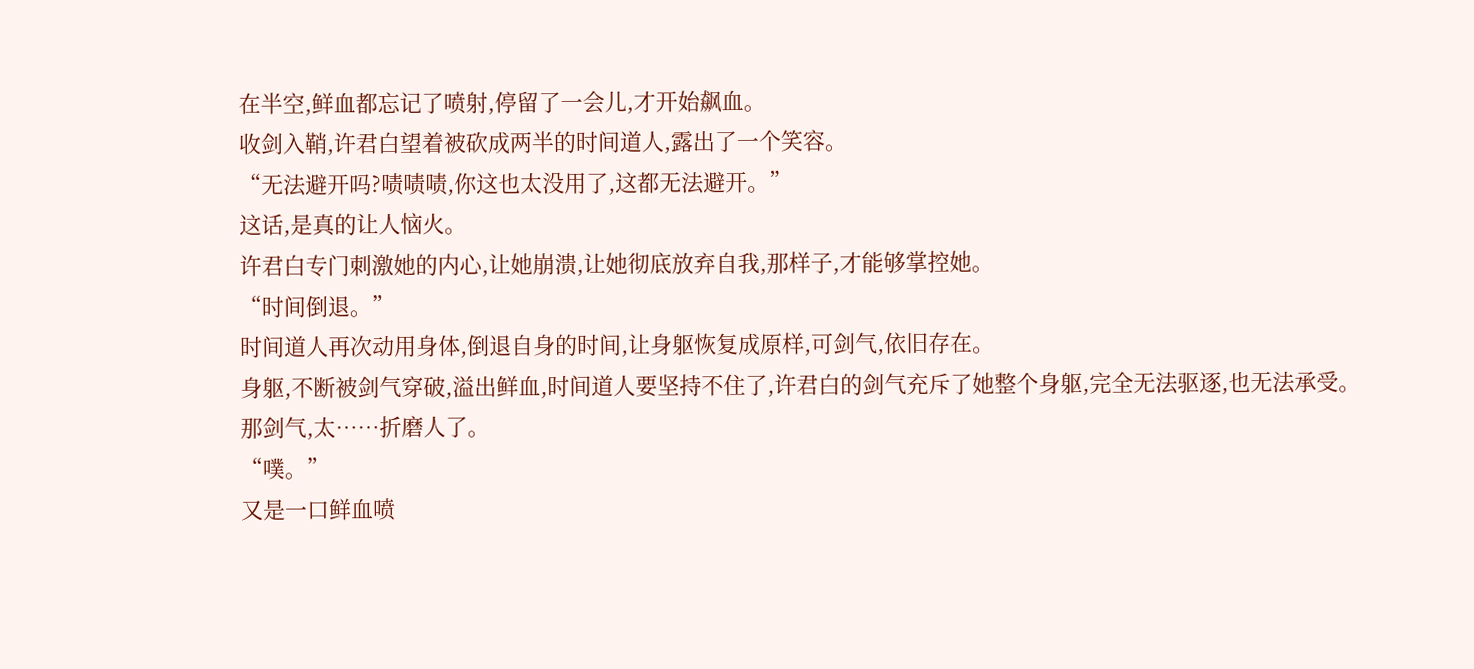在半空,鲜血都忘记了喷射,停留了一会儿,才开始飙血。
收剑入鞘,许君白望着被砍成两半的时间道人,露出了一个笑容。
“无法避开吗?啧啧啧,你这也太没用了,这都无法避开。”
这话,是真的让人恼火。
许君白专门刺激她的内心,让她崩溃,让她彻底放弃自我,那样子,才能够掌控她。
“时间倒退。”
时间道人再次动用身体,倒退自身的时间,让身躯恢复成原样,可剑气,依旧存在。
身躯,不断被剑气穿破,溢出鲜血,时间道人要坚持不住了,许君白的剑气充斥了她整个身躯,完全无法驱逐,也无法承受。
那剑气,太……折磨人了。
“噗。”
又是一口鲜血喷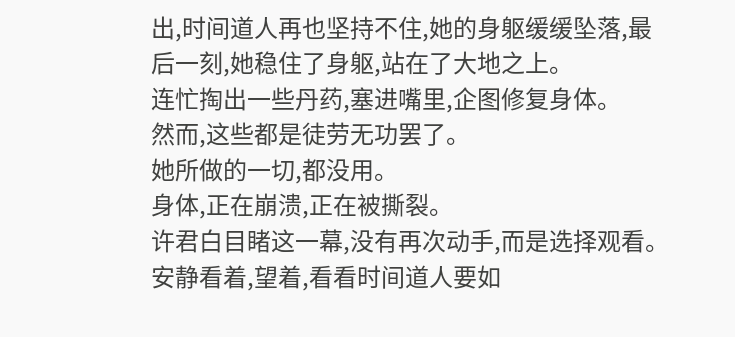出,时间道人再也坚持不住,她的身躯缓缓坠落,最后一刻,她稳住了身躯,站在了大地之上。
连忙掏出一些丹药,塞进嘴里,企图修复身体。
然而,这些都是徒劳无功罢了。
她所做的一切,都没用。
身体,正在崩溃,正在被撕裂。
许君白目睹这一幕,没有再次动手,而是选择观看。
安静看着,望着,看看时间道人要如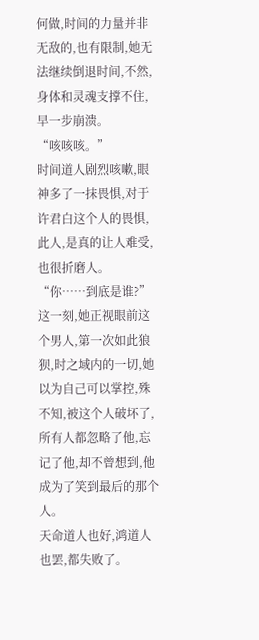何做,时间的力量并非无敌的,也有限制,她无法继续倒退时间,不然,身体和灵魂支撑不住,早一步崩溃。
“咳咳咳。”
时间道人剧烈咳嗽,眼神多了一抹畏惧,对于许君白这个人的畏惧,此人,是真的让人难受,也很折磨人。
“你……到底是谁?”
这一刻,她正视眼前这个男人,第一次如此狼狈,时之域内的一切,她以为自己可以掌控,殊不知,被这个人破坏了,所有人都忽略了他,忘记了他,却不曾想到,他成为了笑到最后的那个人。
天命道人也好,鸿道人也罢,都失败了。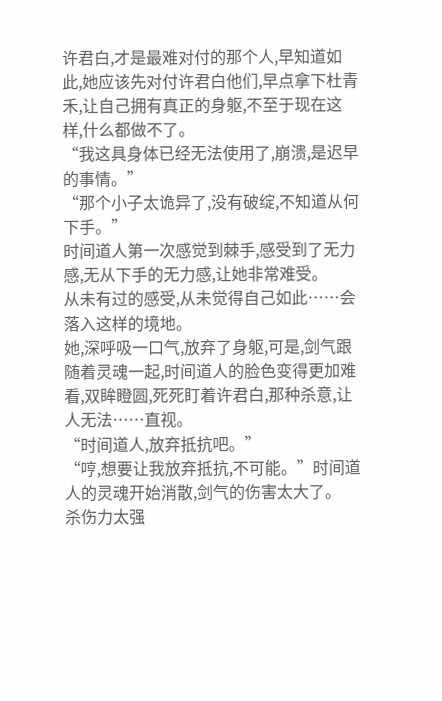许君白,才是最难对付的那个人,早知道如此,她应该先对付许君白他们,早点拿下杜青禾,让自己拥有真正的身躯,不至于现在这样,什么都做不了。
“我这具身体已经无法使用了,崩溃,是迟早的事情。”
“那个小子太诡异了,没有破绽,不知道从何下手。”
时间道人第一次感觉到棘手,感受到了无力感,无从下手的无力感,让她非常难受。
从未有过的感受,从未觉得自己如此……会落入这样的境地。
她,深呼吸一口气,放弃了身躯,可是,剑气跟随着灵魂一起,时间道人的脸色变得更加难看,双眸瞪圆,死死盯着许君白,那种杀意,让人无法……直视。
“时间道人,放弃抵抗吧。”
“哼,想要让我放弃抵抗,不可能。”时间道人的灵魂开始消散,剑气的伤害太大了。
杀伤力太强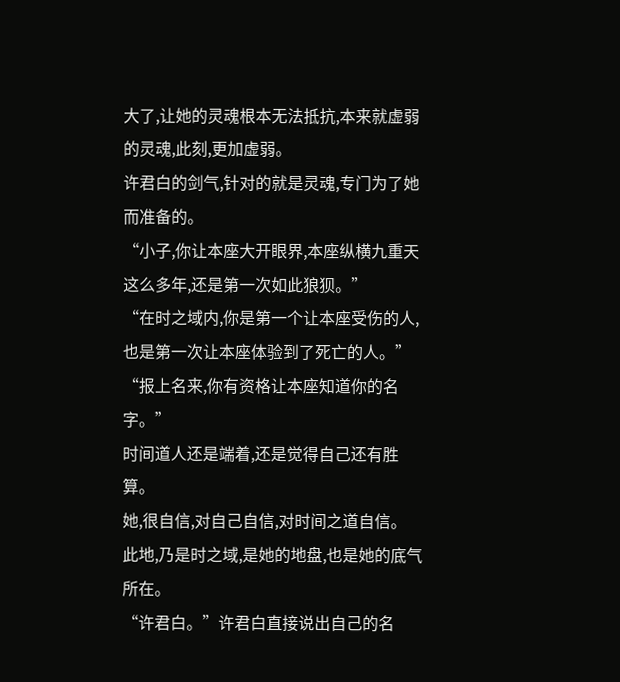大了,让她的灵魂根本无法抵抗,本来就虚弱的灵魂,此刻,更加虚弱。
许君白的剑气,针对的就是灵魂,专门为了她而准备的。
“小子,你让本座大开眼界,本座纵横九重天这么多年,还是第一次如此狼狈。”
“在时之域内,你是第一个让本座受伤的人,也是第一次让本座体验到了死亡的人。”
“报上名来,你有资格让本座知道你的名字。”
时间道人还是端着,还是觉得自己还有胜算。
她,很自信,对自己自信,对时间之道自信。
此地,乃是时之域,是她的地盘,也是她的底气所在。
“许君白。”许君白直接说出自己的名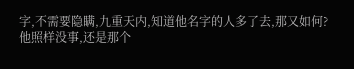字,不需要隐瞒,九重天内,知道他名字的人多了去,那又如何?
他照样没事,还是那个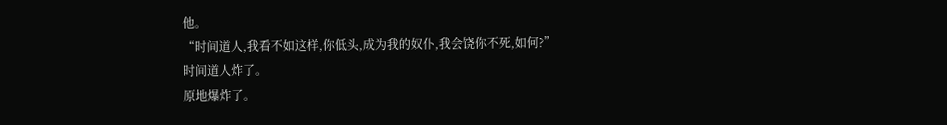他。
“时间道人,我看不如这样,你低头,成为我的奴仆,我会饶你不死,如何?”
时间道人炸了。
原地爆炸了。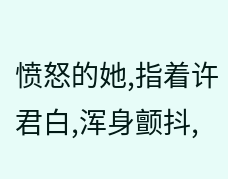愤怒的她,指着许君白,浑身颤抖,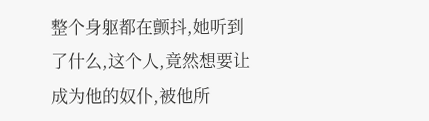整个身躯都在颤抖,她听到了什么,这个人,竟然想要让成为他的奴仆,被他所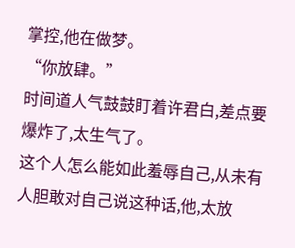掌控,他在做梦。
“你放肆。”
时间道人气鼓鼓盯着许君白,差点要爆炸了,太生气了。
这个人怎么能如此羞辱自己,从未有人胆敢对自己说这种话,他,太放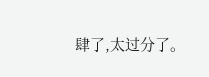肆了,太过分了。